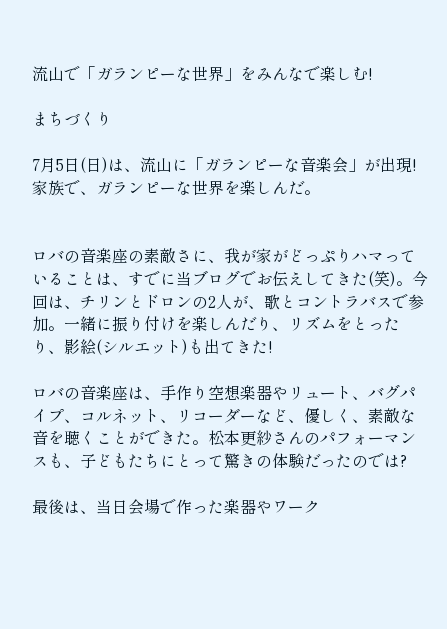流山で「ガランピーな世界」をみんなで楽しむ!

まちづくり

7月5日(日)は、流山に「ガランピーな音楽会」が出現!家族で、ガランピーな世界を楽しんだ。


ロバの音楽座の素敵さに、我が家がどっぷりハマっていることは、すでに当ブログでお伝えしてきた(笑)。今回は、チリンとドロンの2人が、歌とコントラバスで参加。一緒に振り付けを楽しんだり、リズムをとったり、影絵(シルエット)も出てきた!

ロバの音楽座は、手作り空想楽器やリュート、バグパイプ、コルネット、リコーダーなど、優しく、素敵な音を聴くことができた。松本更紗さんのパフォーマンスも、子どもたちにとって驚きの体験だったのでは?

最後は、当日会場で作った楽器やワーク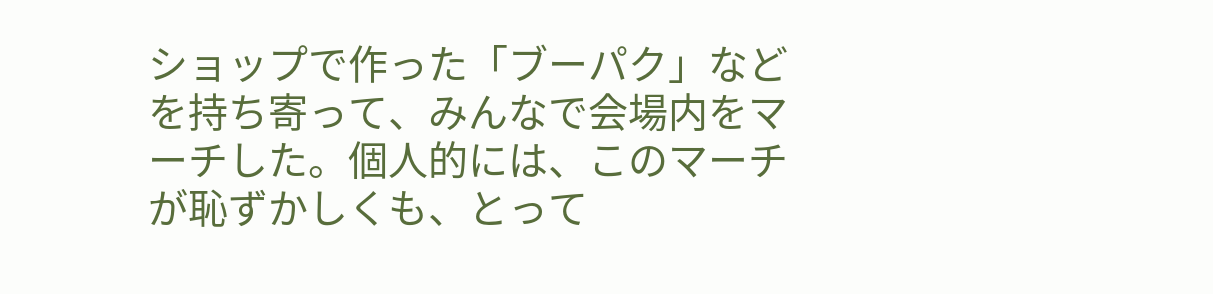ショップで作った「ブーパク」などを持ち寄って、みんなで会場内をマーチした。個人的には、このマーチが恥ずかしくも、とって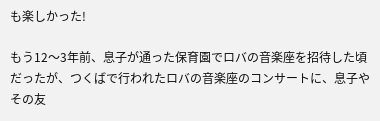も楽しかった!

もう12〜3年前、息子が通った保育園でロバの音楽座を招待した頃だったが、つくばで行われたロバの音楽座のコンサートに、息子やその友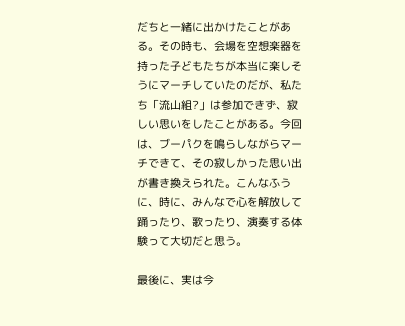だちと一緒に出かけたことがある。その時も、会場を空想楽器を持った子どもたちが本当に楽しそうにマーチしていたのだが、私たち「流山組?」は参加できず、寂しい思いをしたことがある。今回は、ブーパクを鳴らしながらマーチできて、その寂しかった思い出が書き換えられた。こんなふうに、時に、みんなで心を解放して踊ったり、歌ったり、演奏する体験って大切だと思う。

最後に、実は今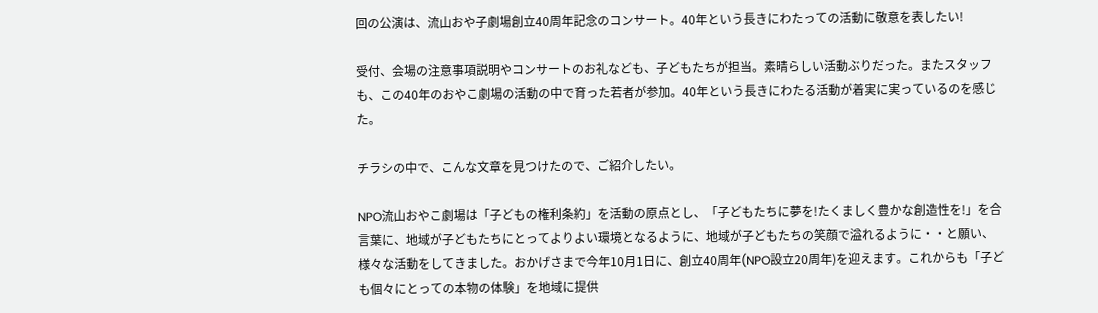回の公演は、流山おや子劇場創立40周年記念のコンサート。40年という長きにわたっての活動に敬意を表したい!

受付、会場の注意事項説明やコンサートのお礼なども、子どもたちが担当。素晴らしい活動ぶりだった。またスタッフも、この40年のおやこ劇場の活動の中で育った若者が参加。40年という長きにわたる活動が着実に実っているのを感じた。

チラシの中で、こんな文章を見つけたので、ご紹介したい。

NPO流山おやこ劇場は「子どもの権利条約」を活動の原点とし、「子どもたちに夢を!たくましく豊かな創造性を!」を合言葉に、地域が子どもたちにとってよりよい環境となるように、地域が子どもたちの笑顔で溢れるように・・と願い、様々な活動をしてきました。おかげさまで今年10月1日に、創立40周年(NPO設立20周年)を迎えます。これからも「子ども個々にとっての本物の体験」を地域に提供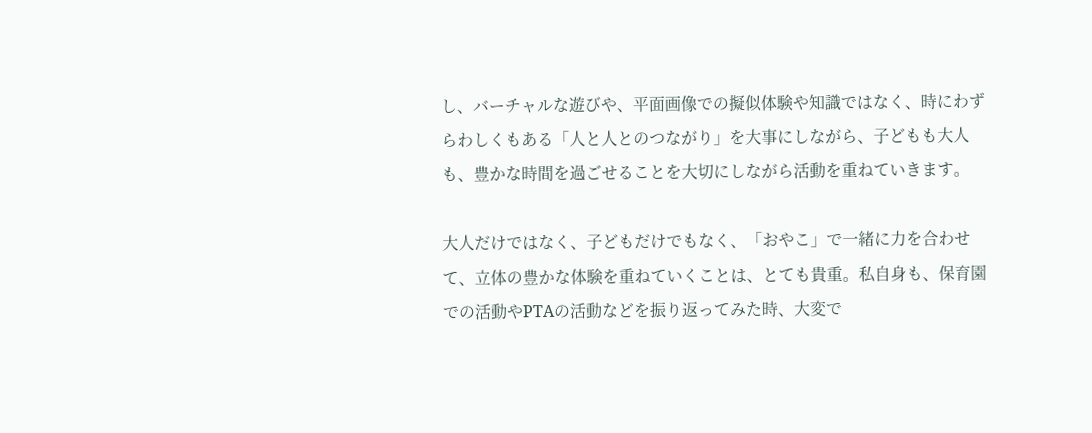し、バーチャルな遊びや、平面画像での擬似体験や知識ではなく、時にわずらわしくもある「人と人とのつながり」を大事にしながら、子どもも大人も、豊かな時間を過ごせることを大切にしながら活動を重ねていきます。

大人だけではなく、子どもだけでもなく、「おやこ」で一緒に力を合わせて、立体の豊かな体験を重ねていくことは、とても貴重。私自身も、保育園での活動やPTAの活動などを振り返ってみた時、大変で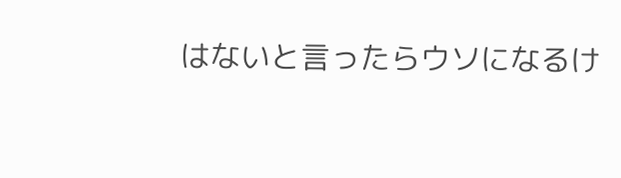はないと言ったらウソになるけ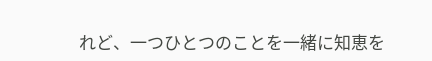れど、一つひとつのことを一緒に知恵を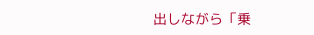出しながら「乗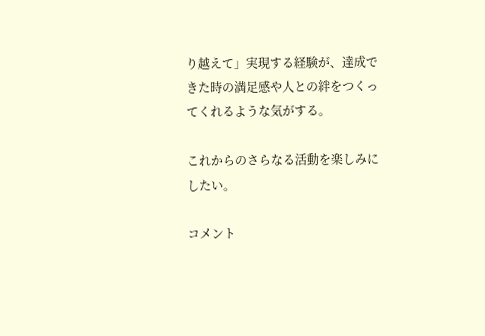り越えて」実現する経験が、達成できた時の満足感や人との絆をつくってくれるような気がする。

これからのさらなる活動を楽しみにしたい。

コメント